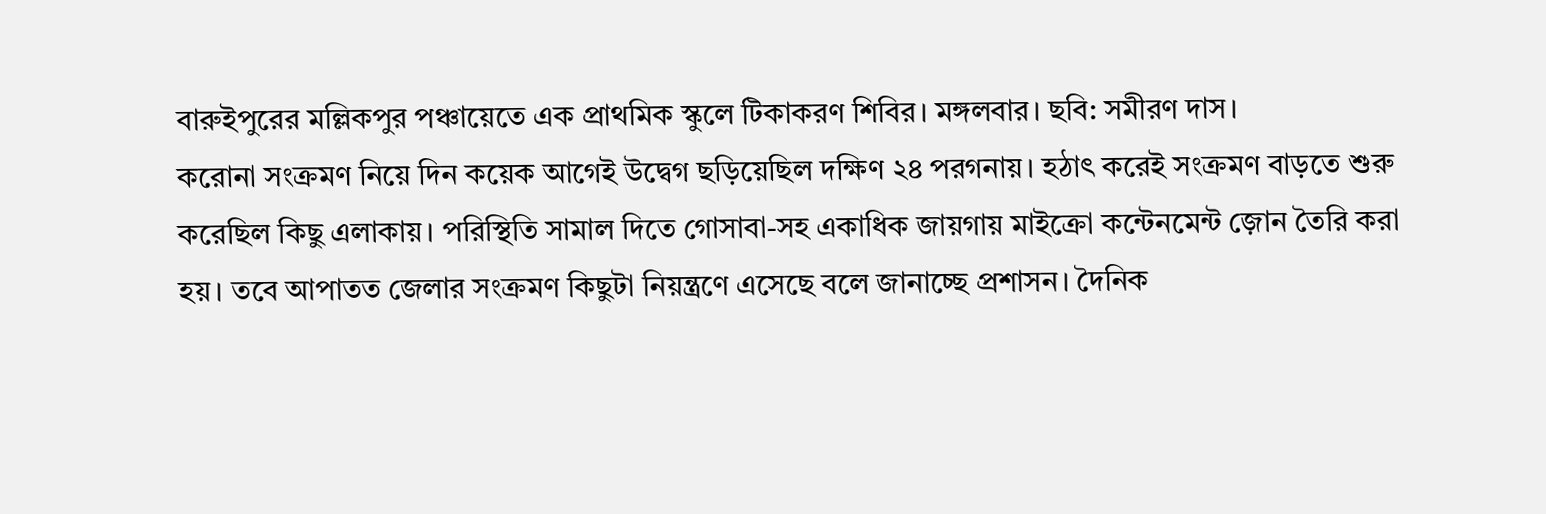বারুইপুরের মল্লিকপুর পঞ্চায়েতে এক প্রাথমিক স্কুলে টিকাকরণ শিবির। মঙ্গলবার। ছবি: সমীরণ দাস।
করোনা সংক্রমণ নিয়ে দিন কয়েক আগেই উদ্বেগ ছড়িয়েছিল দক্ষিণ ২৪ পরগনায়। হঠাৎ করেই সংক্রমণ বাড়তে শুরু করেছিল কিছু এলাকায়। পরিস্থিতি সামাল দিতে গোসাবা-সহ একাধিক জায়গায় মাইক্রো কন্টেনমেন্ট জ়োন তৈরি করা হয়। তবে আপাতত জেলার সংক্রমণ কিছুটা নিয়ন্ত্রণে এসেছে বলে জানাচ্ছে প্রশাসন। দৈনিক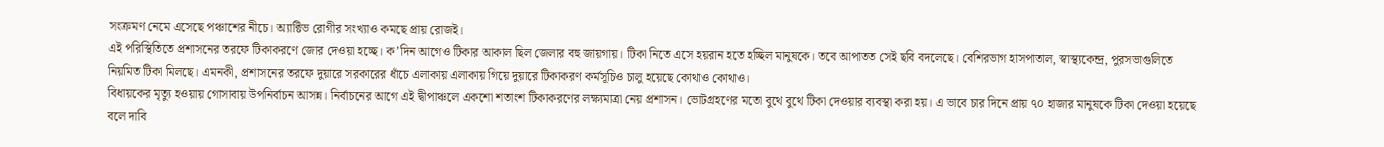সংক্রমণ নেমে এসেছে পঞ্চাশের নীচে। অ্যাক্টিভ রোগীর সংখ্যাও কমছে প্রায় রোজই।
এই পরিস্থিতিতে প্রশাসনের তরফে টিকাকরণে জোর দেওয়া হচ্ছে। ক’দিন আগেও টিকার আকাল ছিল জেলার বহু জায়গায়। টিকা নিতে এসে হয়রান হতে হচ্ছিল মানুষকে। তবে আপাতত সেই ছবি বদলেছে। বেশিরভাগ হাসপাতাল, স্বাস্থ্যকেন্দ্র, পুরসভাগুলিতে নিয়মিত টিকা মিলছে। এমনকী, প্রশাসনের তরফে দুয়ারে সরকারের ধাঁচে এলাকায় এলাকায় গিয়ে দুয়ারে টিকাকরণ কর্মসূচিও চালু হয়েছে কোথাও কোথাও।
বিধায়কের মৃত্যু হওয়ায় গোসাবায় উপনির্বাচন আসন্ন। নির্বাচনের আগে এই দ্বীপাঞ্চলে একশো শতাংশ টিকাকরণের লক্ষ্যমাত্রা নেয় প্রশাসন। ভোটগ্রহণের মতো বুথে বুথে টিকা দেওয়ার ব্যবস্থা করা হয়। এ ভাবে চার দিনে প্রায় ৭০ হাজার মানুষকে টিকা দেওয়া হয়েছে বলে দাবি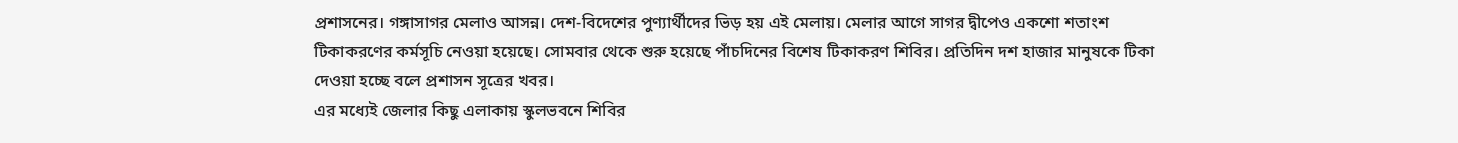প্রশাসনের। গঙ্গাসাগর মেলাও আসন্ন। দেশ-বিদেশের পুণ্যার্থীদের ভিড় হয় এই মেলায়। মেলার আগে সাগর দ্বীপেও একশো শতাংশ টিকাকরণের কর্মসূচি নেওয়া হয়েছে। সোমবার থেকে শুরু হয়েছে পাঁচদিনের বিশেষ টিকাকরণ শিবির। প্রতিদিন দশ হাজার মানুষকে টিকা দেওয়া হচ্ছে বলে প্রশাসন সূত্রের খবর।
এর মধ্যেই জেলার কিছু এলাকায় স্কুলভবনে শিবির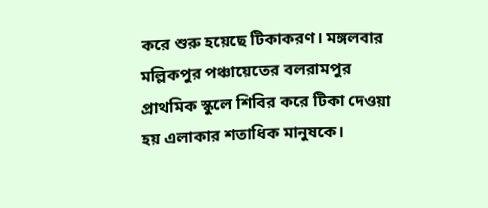করে শুরু হয়েছে টিকাকরণ। মঙ্গলবার মল্লিকপুর পঞ্চায়েতের বলরামপুর প্রাথমিক স্কুলে শিবির করে টিকা দেওয়া হয় এলাকার শতাধিক মানুষকে।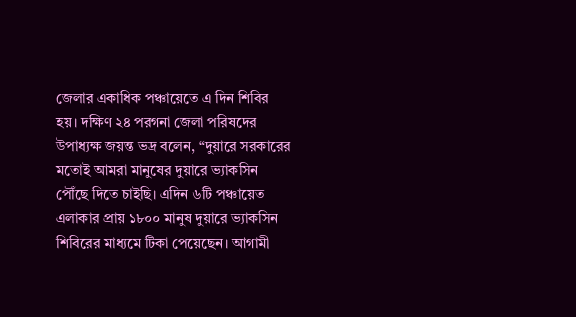জেলার একাধিক পঞ্চায়েতে এ দিন শিবির হয়। দক্ষিণ ২৪ পরগনা জেলা পরিষদের উপাধ্যক্ষ জয়ন্ত ভদ্র বলেন, “দুয়ারে সরকারের মতোই আমরা মানুষের দুয়ারে ভ্যাকসিন পৌঁছে দিতে চাইছি। এদিন ৬টি পঞ্চায়েত এলাকার প্রায় ১৮০০ মানুষ দুয়ারে ভ্যাকসিন শিবিরের মাধ্যমে টিকা পেয়েছেন। আগামী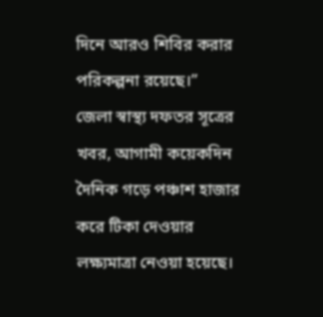দিনে আরও শিবির করার পরিকল্পনা রয়েছে।”
জেলা স্বাস্থ্য দফতর সূত্রের খবর, আগামী কয়েকদিন দৈনিক গড়ে পঞ্চাশ হাজার করে টিকা দেওয়ার লক্ষ্যমাত্রা নেওয়া হয়েছে।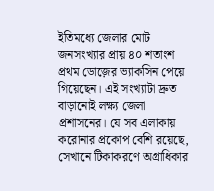ইতিমধ্যে জেলার মোট জনসংখ্যার প্রায় ৪০ শতাংশ প্রথম ডোজ়ের ভ্যাকসিন পেয়ে গিয়েছেন। এই সংখ্যাটা দ্রুত বাড়ানোই লক্ষ্য জেলা প্রশাসনের। যে সব এলাকায় করোনার প্রকোপ বেশি রয়েছে, সেখানে টিকাকরণে অগ্রাধিকার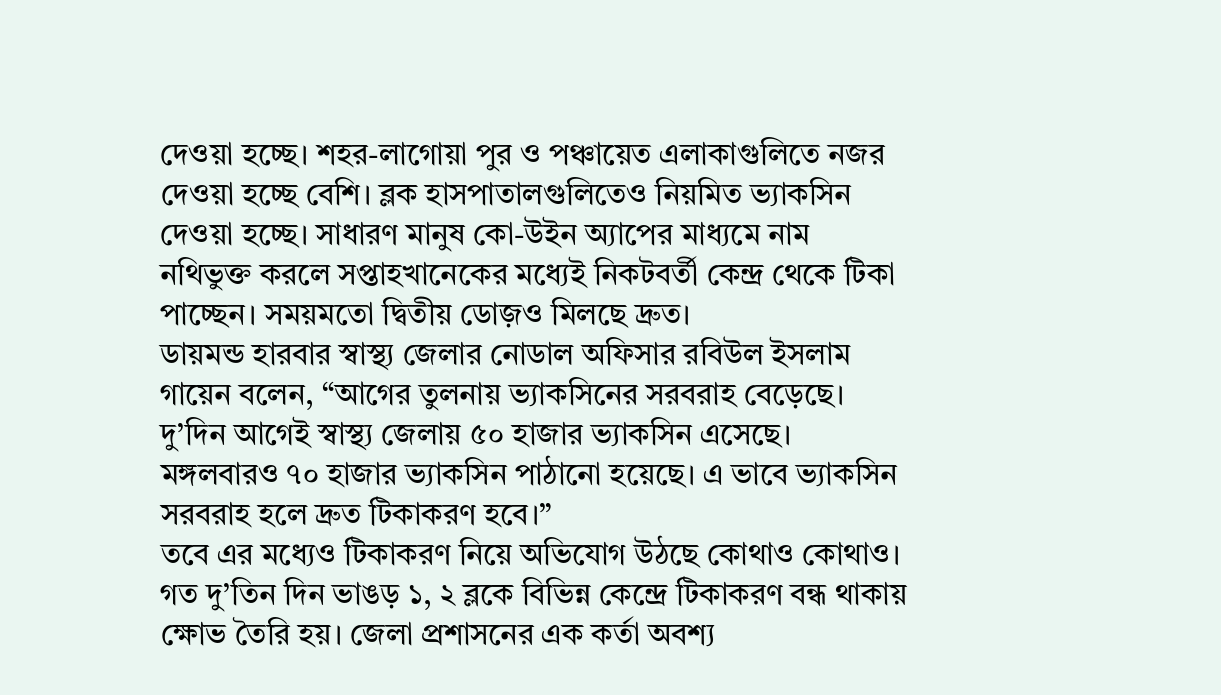দেওয়া হচ্ছে। শহর-লাগোয়া পুর ও পঞ্চায়েত এলাকাগুলিতে নজর দেওয়া হচ্ছে বেশি। ব্লক হাসপাতালগুলিতেও নিয়মিত ভ্যাকসিন দেওয়া হচ্ছে। সাধারণ মানুষ কো-উইন অ্যাপের মাধ্যমে নাম নথিভুক্ত করলে সপ্তাহখানেকের মধ্যেই নিকটবর্তী কেন্দ্র থেকে টিকা পাচ্ছেন। সময়মতো দ্বিতীয় ডোজ়ও মিলছে দ্রুত।
ডায়মন্ড হারবার স্বাস্থ্য জেলার নোডাল অফিসার রবিউল ইসলাম গায়েন বলেন, “আগের তুলনায় ভ্যাকসিনের সরবরাহ বেড়েছে। দু’দিন আগেই স্বাস্থ্য জেলায় ৫০ হাজার ভ্যাকসিন এসেছে। মঙ্গলবারও ৭০ হাজার ভ্যাকসিন পাঠানো হয়েছে। এ ভাবে ভ্যাকসিন সরবরাহ হলে দ্রুত টিকাকরণ হবে।”
তবে এর মধ্যেও টিকাকরণ নিয়ে অভিযোগ উঠছে কোথাও কোথাও। গত দু’তিন দিন ভাঙড় ১, ২ ব্লকে বিভিন্ন কেন্দ্রে টিকাকরণ বন্ধ থাকায় ক্ষোভ তৈরি হয়। জেলা প্রশাসনের এক কর্তা অবশ্য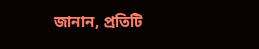জানান, প্রতিটি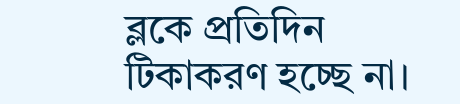ব্লকে প্রতিদিন টিকাকরণ হচ্ছে না।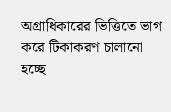অগ্রাধিকারের ভিত্তিতে ভাগ করে টিকাকরণ চালানো হচ্ছে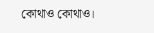কোথাও কোথাও।